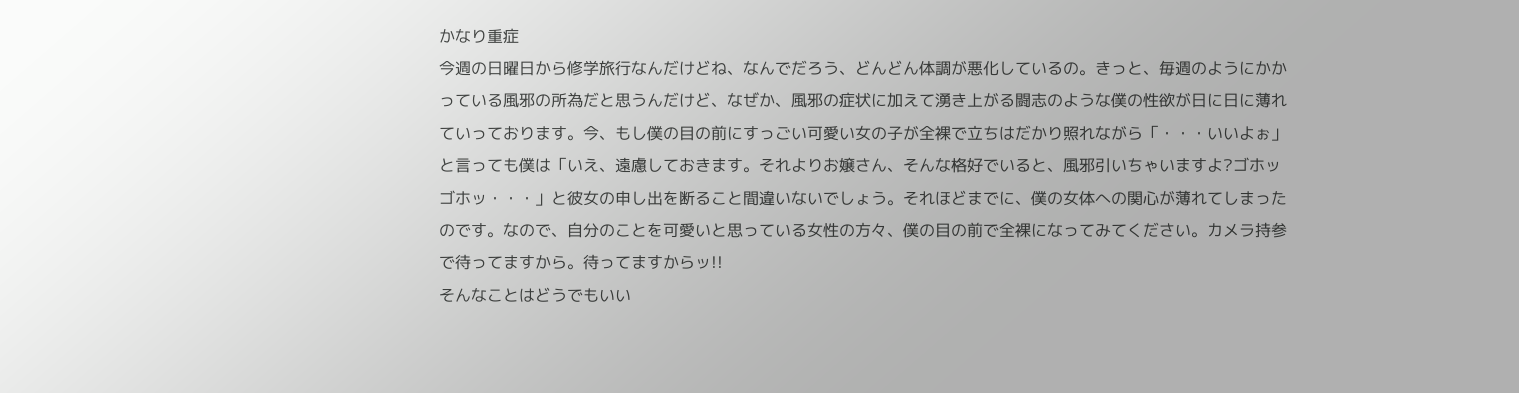かなり重症
今週の日曜日から修学旅行なんだけどね、なんでだろう、どんどん体調が悪化しているの。きっと、毎週のようにかかっている風邪の所為だと思うんだけど、なぜか、風邪の症状に加えて湧き上がる闘志のような僕の性欲が日に日に薄れていっております。今、もし僕の目の前にすっごい可愛い女の子が全裸で立ちはだかり照れながら「・・・いいよぉ」と言っても僕は「いえ、遠慮しておきます。それよりお嬢さん、そんな格好でいると、風邪引いちゃいますよ?ゴホッゴホッ・・・」と彼女の申し出を断ること間違いないでしょう。それほどまでに、僕の女体への関心が薄れてしまったのです。なので、自分のことを可愛いと思っている女性の方々、僕の目の前で全裸になってみてください。カメラ持参で待ってますから。待ってますからッ!!
そんなことはどうでもいい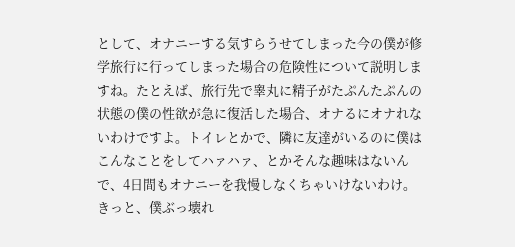として、オナニーする気すらうせてしまった今の僕が修学旅行に行ってしまった場合の危険性について説明しますね。たとえば、旅行先で睾丸に精子がたぷんたぷんの状態の僕の性欲が急に復活した場合、オナるにオナれないわけですよ。トイレとかで、隣に友達がいるのに僕はこんなことをしてハァハァ、とかそんな趣味はないんで、4日間もオナニーを我慢しなくちゃいけないわけ。きっと、僕ぶっ壊れ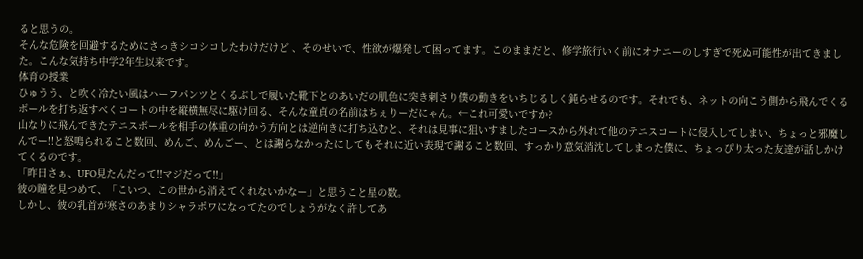ると思うの。
そんな危険を回避するためにさっきシコシコしたわけだけど 、そのせいで、性欲が爆発して困ってます。このままだと、修学旅行いく前にオナニーのしすぎで死ぬ可能性が出てきました。こんな気持ち中学2年生以来です。
体育の授業
ひゅうう、と吹く冷たい風はハーフパンツとくるぶしで履いた靴下とのあいだの肌色に突き刺さり僕の動きをいちじるしく鈍らせるのです。それでも、ネットの向こう側から飛んでくるボールを打ち返すべくコートの中を縦横無尽に駆け回る、そんな童貞の名前はちぇりーだにゃん。←これ可愛いですか?
山なりに飛んできたテニスボールを相手の体重の向かう方向とは逆向きに打ち込むと、それは見事に狙いすましたコースから外れて他のテニスコートに侵入してしまい、ちょっと邪魔しんでー!!と怒鳴られること数回、めんご、めんごー、とは謝らなかったにしてもそれに近い表現で謝ること数回、すっかり意気消沈してしまった僕に、ちょっぴり太った友達が話しかけてくるのです。
「昨日さぁ、UFO見たんだって!!マジだって!!」
彼の瞳を見つめて、「こいつ、この世から消えてくれないかなー」と思うこと星の数。
しかし、彼の乳首が寒さのあまりシャラポワになってたのでしょうがなく許してあ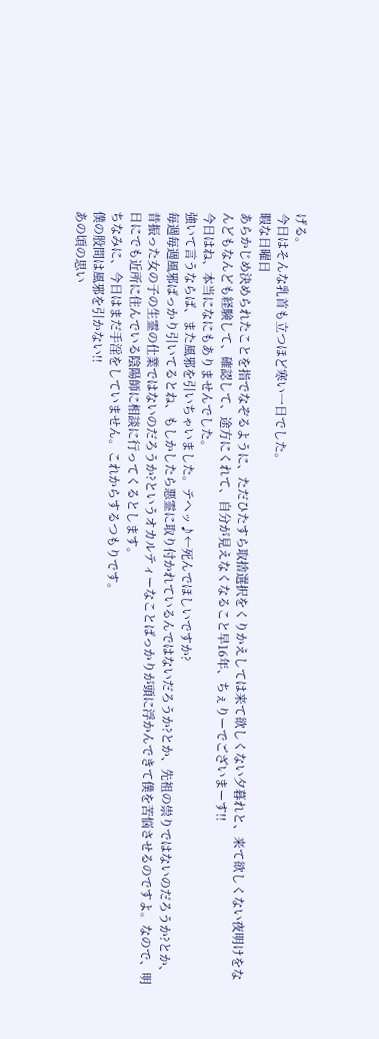げる。
今日はそんな乳首も立つほど寒い一日でした。
暇な日曜日
あらかじめ決められたことを指でなぞるように、ただひたすら取捨選択をくりかえしては来て欲しくない夕暮れと、来て欲しくない夜明けをなんどもなんども経験して、確認して、途方にくれて、自分が見えなくなること早16年、ちぇりーでございまーす!!
今日はね、本当になにもありませんでした。
強いて言うならば、また風邪を引いちゃいました。テヘッ♪←死んでほしいですか?
毎週毎週風邪ばっかり引いてるとね、もしかしたら悪霊に取り付かれているんではないだろうか?とか、先祖の祟りではないのだろうか?とか、昔振った女の子の生霊の仕業ではないのだろうか?というオカルティーなことばっかりが頭に浮かんできて僕を苦悩させるのですよ。なので、明日にでも近所に住んでいる陰陽師に相談に行ってくるとします。
ちなみに、今日はまだ手淫をしていません。これからするつもりです。
僕の股間は風邪を引かない!!
あの頃の思い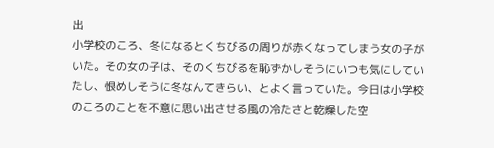出
小学校のころ、冬になるとくちびるの周りが赤くなってしまう女の子がいた。その女の子は、そのくちびるを恥ずかしそうにいつも気にしていたし、恨めしそうに冬なんてきらい、とよく言っていた。今日は小学校のころのことを不意に思い出させる風の冷たさと乾燥した空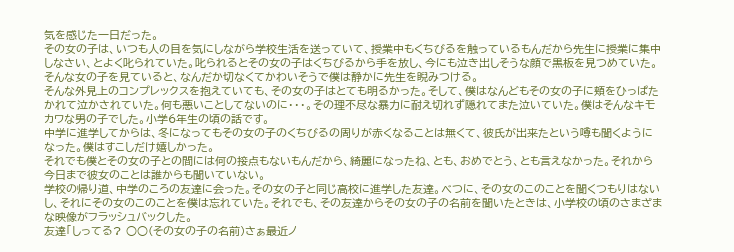気を感じた一日だった。
その女の子は、いつも人の目を気にしながら学校生活を送っていて、授業中もくちびるを触っているもんだから先生に授業に集中しなさい、とよく叱られていた。叱られるとその女の子はくちびるから手を放し、今にも泣き出しそうな顔で黒板を見つめていた。そんな女の子を見ていると、なんだか切なくてかわいそうで僕は静かに先生を睨みつける。
そんな外見上のコンプレックスを抱えていても、その女の子はとても明るかった。そして、僕はなんどもその女の子に頬をひっぱたかれて泣かされていた。何も悪いことしてないのに・・・。その理不尽な暴力に耐え切れず隠れてまた泣いていた。僕はそんなキモカワな男の子でした。小学6年生の頃の話です。
中学に進学してからは、冬になってもその女の子のくちびるの周りが赤くなることは無くて、彼氏が出来たという噂も聞くようになった。僕はすこしだけ嬉しかった。
それでも僕とその女の子との間には何の接点もないもんだから、綺麗になったね、とも、おめでとう、とも言えなかった。それから今日まで彼女のことは誰からも聞いていない。
学校の帰り道、中学のころの友達に会った。その女の子と同じ高校に進学した友達。べつに、その女のこのことを聞くつもりはないし、それにその女のこのことを僕は忘れていた。それでも、その友達からその女の子の名前を聞いたときは、小学校の頃のさまざまな映像がフラッシュバックした。
友達「しってる? ○○(その女の子の名前)さぁ最近ノ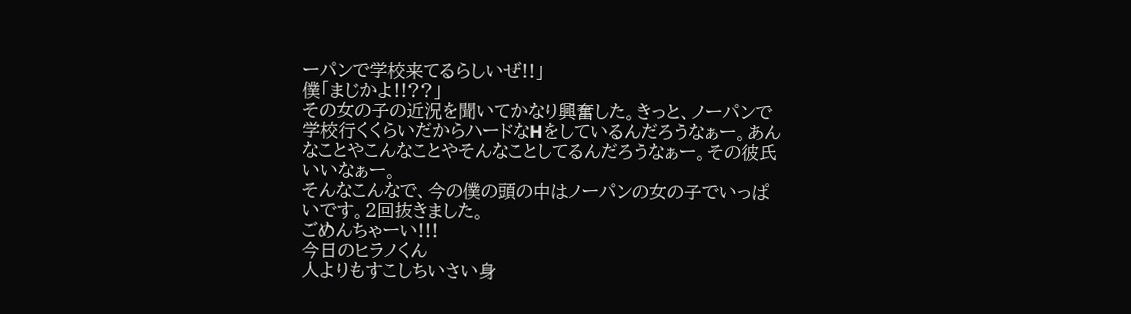ーパンで学校来てるらしいぜ!!」
僕「まじかよ!!??」
その女の子の近況を聞いてかなり興奮した。きっと、ノーパンで学校行くくらいだからハードなHをしているんだろうなぁー。あんなことやこんなことやそんなことしてるんだろうなぁー。その彼氏いいなぁー。
そんなこんなで、今の僕の頭の中はノーパンの女の子でいっぱいです。2回抜きました。
ごめんちゃーい!!!
今日のヒラノくん
人よりもすこしちいさい身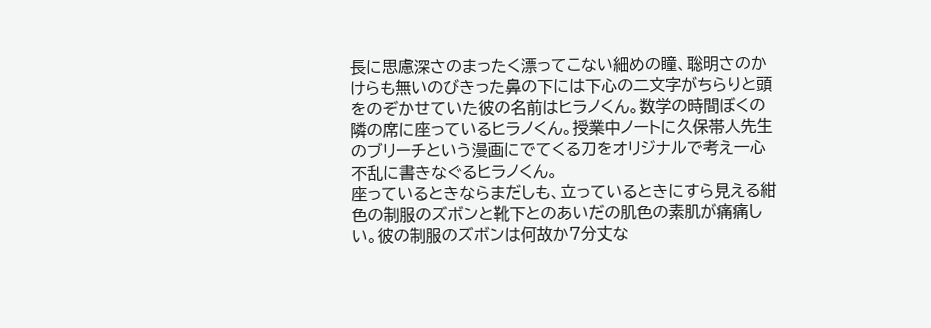長に思慮深さのまったく漂ってこない細めの瞳、聡明さのかけらも無いのびきった鼻の下には下心の二文字がちらりと頭をのぞかせていた彼の名前はヒラノくん。数学の時間ぼくの隣の席に座っているヒラノくん。授業中ノートに久保帯人先生のブリーチという漫画にでてくる刀をオリジナルで考え一心不乱に書きなぐるヒラノくん。
座っているときならまだしも、立っているときにすら見える紺色の制服のズボンと靴下とのあいだの肌色の素肌が痛痛しい。彼の制服のズボンは何故か7分丈な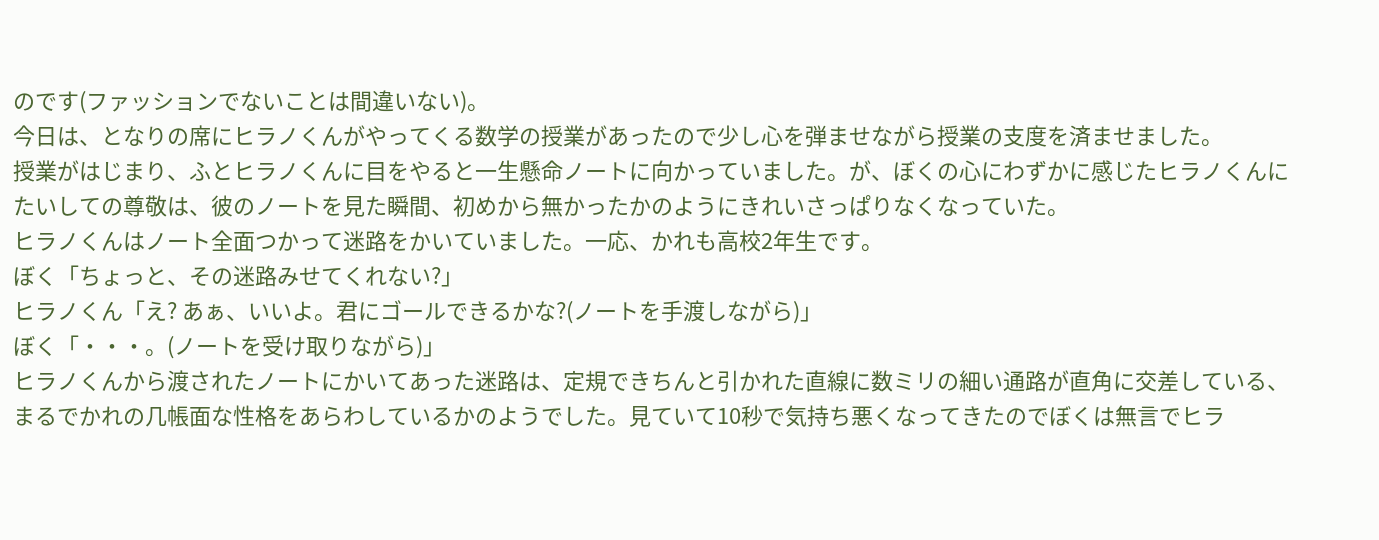のです(ファッションでないことは間違いない)。
今日は、となりの席にヒラノくんがやってくる数学の授業があったので少し心を弾ませながら授業の支度を済ませました。
授業がはじまり、ふとヒラノくんに目をやると一生懸命ノートに向かっていました。が、ぼくの心にわずかに感じたヒラノくんにたいしての尊敬は、彼のノートを見た瞬間、初めから無かったかのようにきれいさっぱりなくなっていた。
ヒラノくんはノート全面つかって迷路をかいていました。一応、かれも高校2年生です。
ぼく「ちょっと、その迷路みせてくれない?」
ヒラノくん「え? あぁ、いいよ。君にゴールできるかな?(ノートを手渡しながら)」
ぼく「・・・。(ノートを受け取りながら)」
ヒラノくんから渡されたノートにかいてあった迷路は、定規できちんと引かれた直線に数ミリの細い通路が直角に交差している、まるでかれの几帳面な性格をあらわしているかのようでした。見ていて10秒で気持ち悪くなってきたのでぼくは無言でヒラ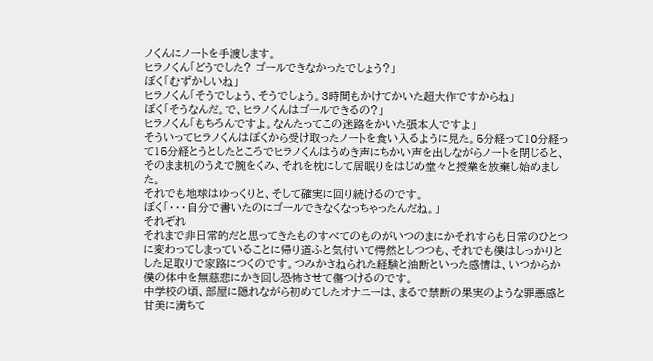ノくんにノートを手渡します。
ヒラノくん「どうでした? ゴールできなかったでしょう?」
ぼく「むずかしいね」
ヒラノくん「そうでしょう、そうでしょう。3時間もかけてかいた超大作ですからね」
ぼく「そうなんだ。で、ヒラノくんはゴールできるの?」
ヒラノくん「もちろんですよ。なんたってこの迷路をかいた張本人ですよ」
そういってヒラノくんはぼくから受け取ったノートを食い入るように見た。5分経って10分経って15分経とうとしたところでヒラノくんはうめき声にちかい声を出しながらノートを閉じると、そのまま机のうえで腕をくみ、それを枕にして居眠りをはじめ堂々と授業を放棄し始めました。
それでも地球はゆっくりと、そして確実に回り続けるのです。
ぼく「・・・自分で書いたのにゴールできなくなっちゃったんだね。」
それぞれ
それまで非日常的だと思ってきたものすべてのものがいつのまにかそれすらも日常のひとつに変わってしまっていることに帰り道ふと気付いて愕然としつつも、それでも僕はしっかりとした足取りで家路につくのです。つみかさねられた経験と油断といった感情は、いつからか僕の体中を無慈悲にかき回し恐怖させて傷つけるのです。
中学校の頃、部屋に隠れながら初めてしたオナニーは、まるで禁断の果実のような罪悪感と甘美に満ちて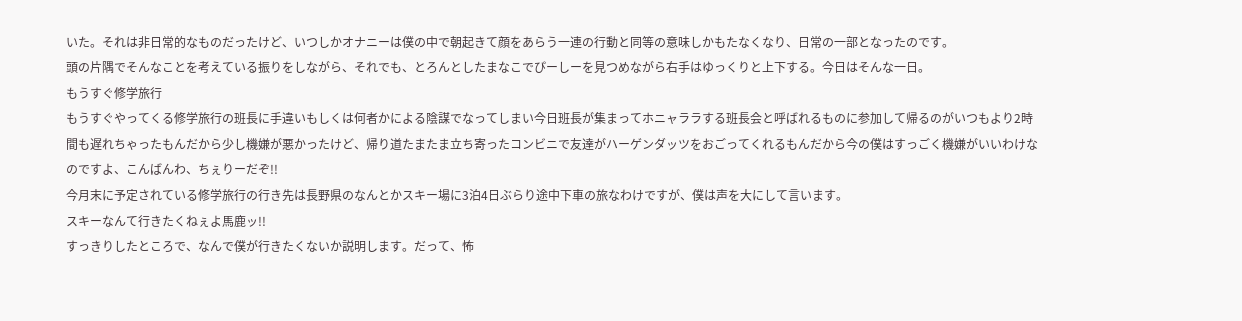いた。それは非日常的なものだったけど、いつしかオナニーは僕の中で朝起きて顔をあらう一連の行動と同等の意味しかもたなくなり、日常の一部となったのです。
頭の片隅でそんなことを考えている振りをしながら、それでも、とろんとしたまなこでぴーしーを見つめながら右手はゆっくりと上下する。今日はそんな一日。
もうすぐ修学旅行
もうすぐやってくる修学旅行の班長に手違いもしくは何者かによる陰謀でなってしまい今日班長が集まってホニャララする班長会と呼ばれるものに参加して帰るのがいつもより2時間も遅れちゃったもんだから少し機嫌が悪かったけど、帰り道たまたま立ち寄ったコンビニで友達がハーゲンダッツをおごってくれるもんだから今の僕はすっごく機嫌がいいわけなのですよ、こんばんわ、ちぇりーだぞ!!
今月末に予定されている修学旅行の行き先は長野県のなんとかスキー場に3泊4日ぶらり途中下車の旅なわけですが、僕は声を大にして言います。
スキーなんて行きたくねぇよ馬鹿ッ!!
すっきりしたところで、なんで僕が行きたくないか説明します。だって、怖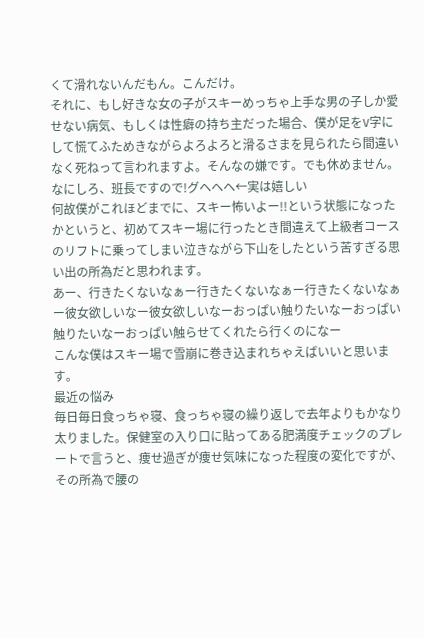くて滑れないんだもん。こんだけ。
それに、もし好きな女の子がスキーめっちゃ上手な男の子しか愛せない病気、もしくは性癖の持ち主だった場合、僕が足をV字にして慌てふためきながらよろよろと滑るさまを見られたら間違いなく死ねって言われますよ。そんなの嫌です。でも休めません。なにしろ、班長ですので!グヘヘヘ←実は嬉しい
何故僕がこれほどまでに、スキー怖いよー!!という状態になったかというと、初めてスキー場に行ったとき間違えて上級者コースのリフトに乗ってしまい泣きながら下山をしたという苦すぎる思い出の所為だと思われます。
あー、行きたくないなぁー行きたくないなぁー行きたくないなぁー彼女欲しいなー彼女欲しいなーおっぱい触りたいなーおっぱい触りたいなーおっぱい触らせてくれたら行くのになー
こんな僕はスキー場で雪崩に巻き込まれちゃえばいいと思います。
最近の悩み
毎日毎日食っちゃ寝、食っちゃ寝の繰り返しで去年よりもかなり太りました。保健室の入り口に貼ってある肥満度チェックのプレートで言うと、痩せ過ぎが痩せ気味になった程度の変化ですが、その所為で腰の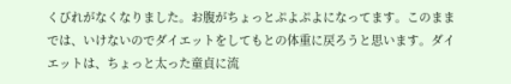くびれがなくなりました。お腹がちょっとぷよぷよになってます。このままでは、いけないのでダイエットをしてもとの体重に戻ろうと思います。ダイエットは、ちょっと太った童貞に流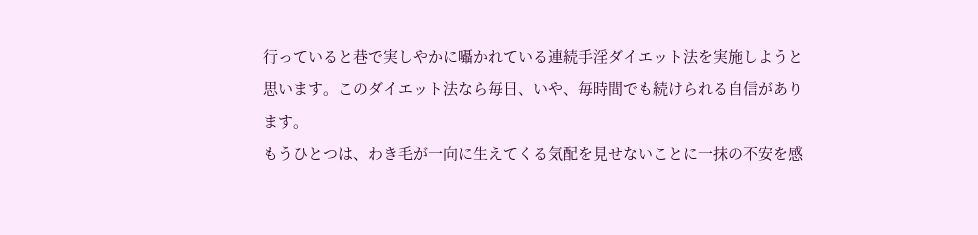行っていると巷で実しやかに囁かれている連続手淫ダイエット法を実施しようと思います。このダイエット法なら毎日、いや、毎時間でも続けられる自信があります。
もうひとつは、わき毛が一向に生えてくる気配を見せないことに一抹の不安を感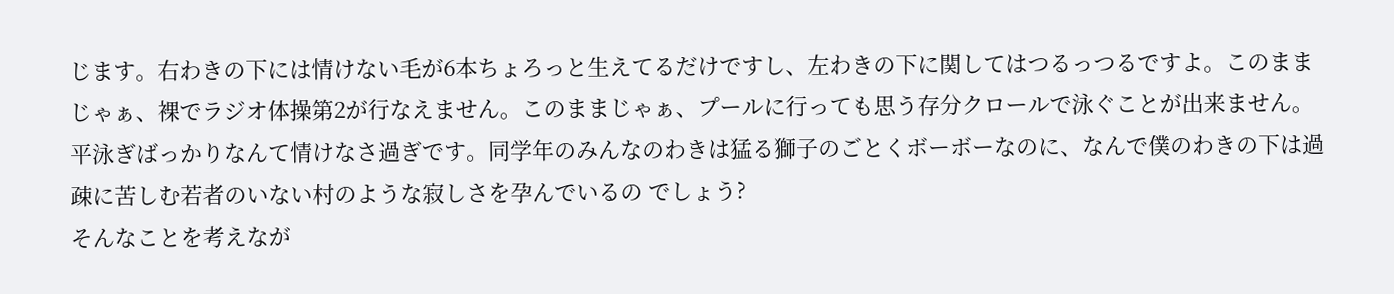じます。右わきの下には情けない毛が6本ちょろっと生えてるだけですし、左わきの下に関してはつるっつるですよ。このままじゃぁ、裸でラジオ体操第2が行なえません。このままじゃぁ、プールに行っても思う存分クロールで泳ぐことが出来ません。平泳ぎばっかりなんて情けなさ過ぎです。同学年のみんなのわきは猛る獅子のごとくボーボーなのに、なんで僕のわきの下は過疎に苦しむ若者のいない村のような寂しさを孕んでいるの でしょう?
そんなことを考えなが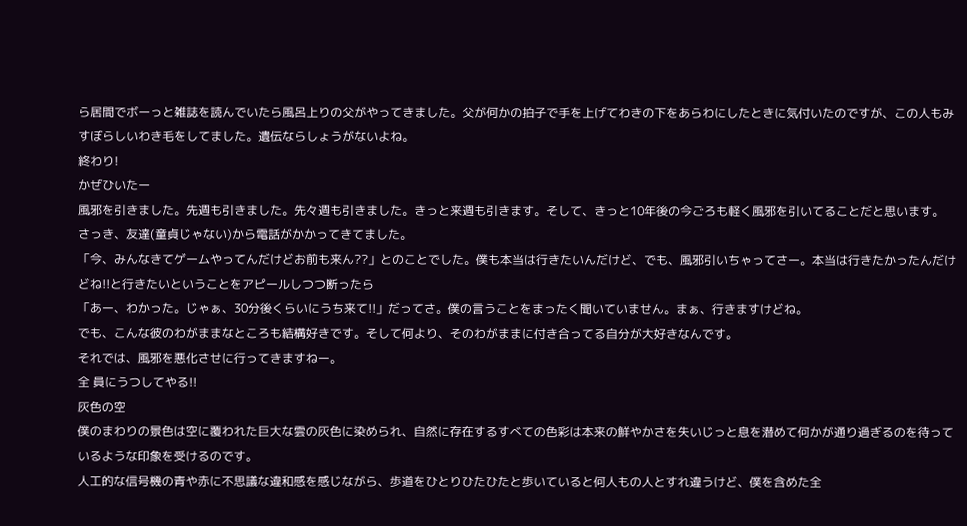ら居間でボーっと雑誌を読んでいたら風呂上りの父がやってきました。父が何かの拍子で手を上げてわきの下をあらわにしたときに気付いたのですが、この人もみすぼらしいわき毛をしてました。遺伝ならしょうがないよね。
終わり!
かぜひいたー
風邪を引きました。先週も引きました。先々週も引きました。きっと来週も引きます。そして、きっと10年後の今ごろも軽く風邪を引いてることだと思います。
さっき、友達(童貞じゃない)から電話がかかってきてました。
「今、みんなきてゲームやってんだけどお前も来ん??」とのことでした。僕も本当は行きたいんだけど、でも、風邪引いちゃってさー。本当は行きたかったんだけどね!!と行きたいということをアピールしつつ断ったら
「あー、わかった。じゃぁ、30分後くらいにうち来て!!」だってさ。僕の言うことをまったく聞いていません。まぁ、行きますけどね。
でも、こんな彼のわがままなところも結構好きです。そして何より、そのわがままに付き合ってる自分が大好きなんです。
それでは、風邪を悪化させに行ってきますねー。
全 員にうつしてやる!!
灰色の空
僕のまわりの景色は空に覆われた巨大な雲の灰色に染められ、自然に存在するすべての色彩は本来の鮮やかさを失いじっと息を潜めて何かが通り過ぎるのを待っているような印象を受けるのです。
人工的な信号機の青や赤に不思議な違和感を感じながら、歩道をひとりひたひたと歩いていると何人もの人とすれ違うけど、僕を含めた全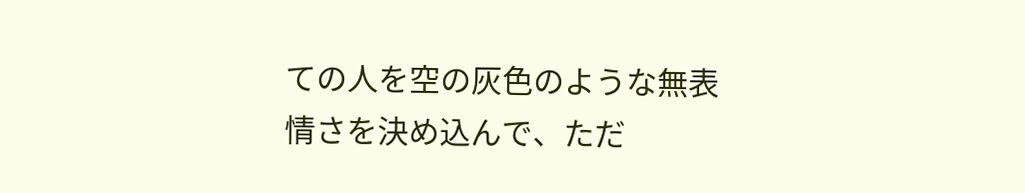ての人を空の灰色のような無表情さを決め込んで、ただ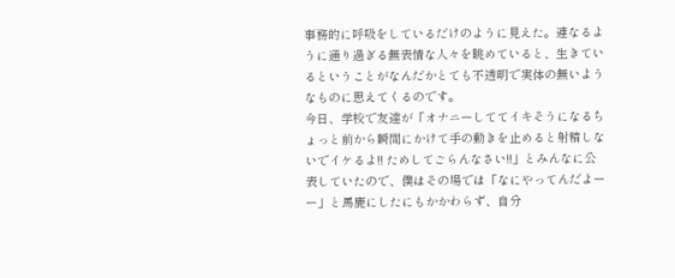事務的に呼吸をしているだけのように見えた。連なるように通り過ぎる無表情な人々を眺めていると、生きているということがなんだかとても不透明で実体の無いようなものに思えてくるのです。
今日、学校で友達が「オナニーしててイキそうになるちょっと前から瞬間にかけて手の動きを止めると射精しないでイケるよ!! ためしてごらんなさい!!」とみんなに公表していたので、僕はその場では「なにやってんだよーー」と馬鹿にしたにもかかわらず、自分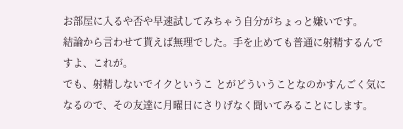お部屋に入るや否や早速試してみちゃう自分がちょっと嫌いです。
結論から言わせて貰えば無理でした。手を止めても普通に射精するんですよ、これが。
でも、射精しないでイクというこ とがどういうことなのかすんごく気になるので、その友達に月曜日にさりげなく聞いてみることにします。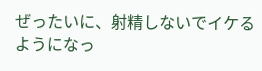ぜったいに、射精しないでイケるようになっ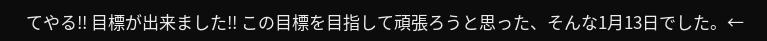てやる!! 目標が出来ました!! この目標を目指して頑張ろうと思った、そんな1月13日でした。←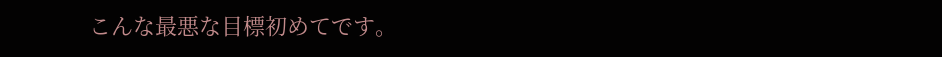こんな最悪な目標初めてです。